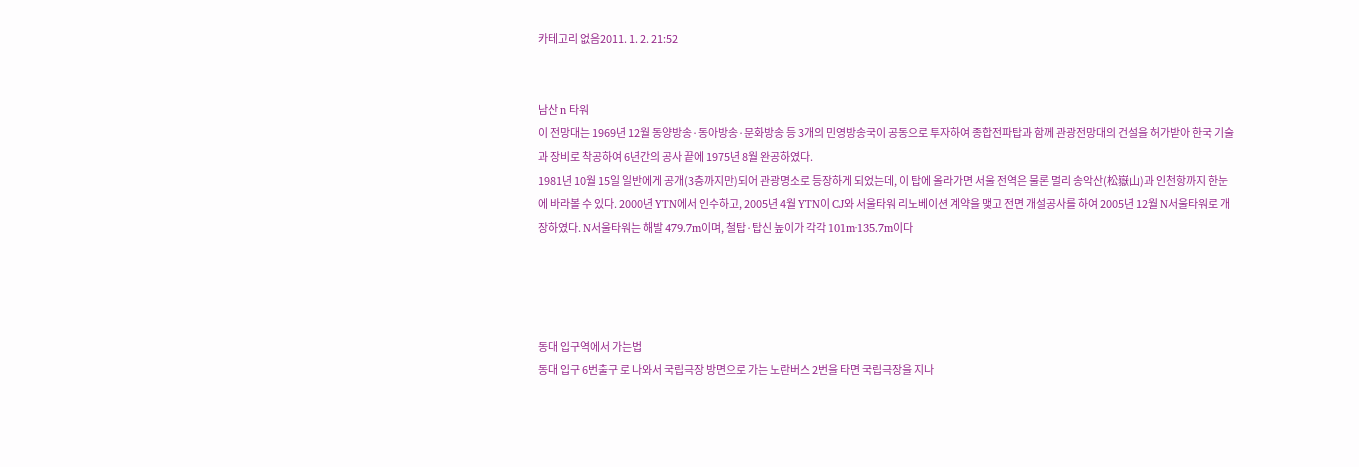카테고리 없음2011. 1. 2. 21:52


남산 n 타워
이 전망대는 1969년 12월 동양방송·동아방송·문화방송 등 3개의 민영방송국이 공동으로 투자하여 종합전파탑과 함께 관광전망대의 건설을 허가받아 한국 기술과 장비로 착공하여 6년간의 공사 끝에 1975년 8월 완공하였다.
1981년 10월 15일 일반에게 공개(3층까지만)되어 관광명소로 등장하게 되었는데, 이 탑에 올라가면 서울 전역은 물론 멀리 송악산(松嶽山)과 인천항까지 한눈에 바라볼 수 있다. 2000년 YTN에서 인수하고, 2005년 4월 YTN이 CJ와 서울타워 리노베이션 계약을 맺고 전면 개설공사를 하여 2005년 12월 N서울타워로 개장하였다. N서울타워는 해발 479.7m이며, 철탑·탑신 높이가 각각 101m·135.7m이다




동대 입구역에서 가는법
동대 입구 6번출구 로 나와서 국립극장 방면으로 가는 노란버스 2번을 타면 국립극장을 지나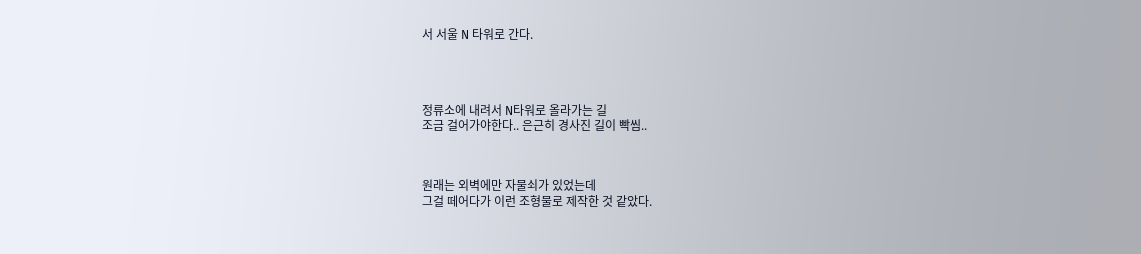서 서울 N 타워로 간다.




정류소에 내려서 N타워로 올라가는 길
조금 걸어가야한다.. 은근히 경사진 길이 빡씸..



원래는 외벽에만 자물쇠가 있었는데
그걸 떼어다가 이런 조형물로 제작한 것 같았다.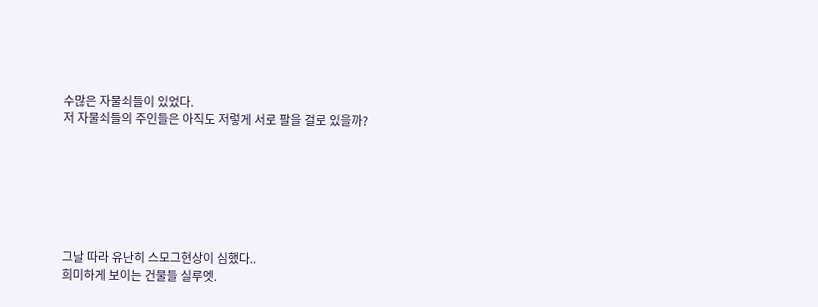수많은 자물쇠들이 있었다.
저 자물쇠들의 주인들은 아직도 저렇게 서로 팔을 걸로 있을까?







그날 따라 유난히 스모그현상이 심했다..
희미하게 보이는 건물들 실루엣.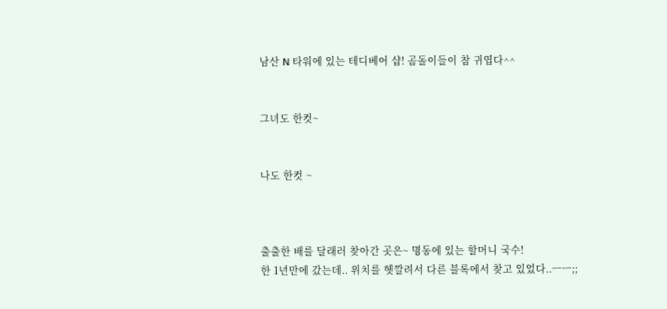남산 N 타워에 있는 테디베어 샵! 곰돌이들이 참 귀엽다^^


그녀도 한컷~


나도 한컷 ~



출출한 배를 달래러 찾아간 곳은~ 명동에 있는 할머니 국수!
한 1년만에 갔는데.. 위치를 헷깔려서 다른 블록에서 찾고 있었다..ㅡㅡ;;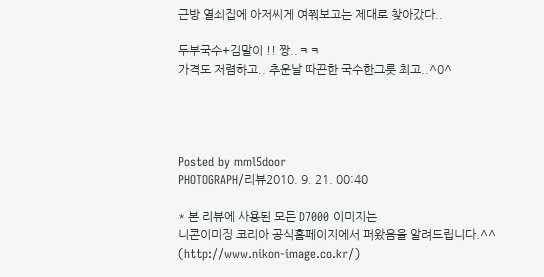근방 열쇠집에 아저씨게 여쭤보고는 제대로 찾아갔다..

두부국수+김말이 !! 짱..ㅋㅋ
가격도 저렴하고.. 추운날 따끈한 국수한그릇 최고..^0^




Posted by mml5door
PHOTOGRAPH/리뷰2010. 9. 21. 00:40

* 본 리뷰에 사용된 모든 D7000 이미지는
니콘이미징 코리아 공식홈페이지에서 퍼왔음을 알려드립니다.^^
(http://www.nikon-image.co.kr/)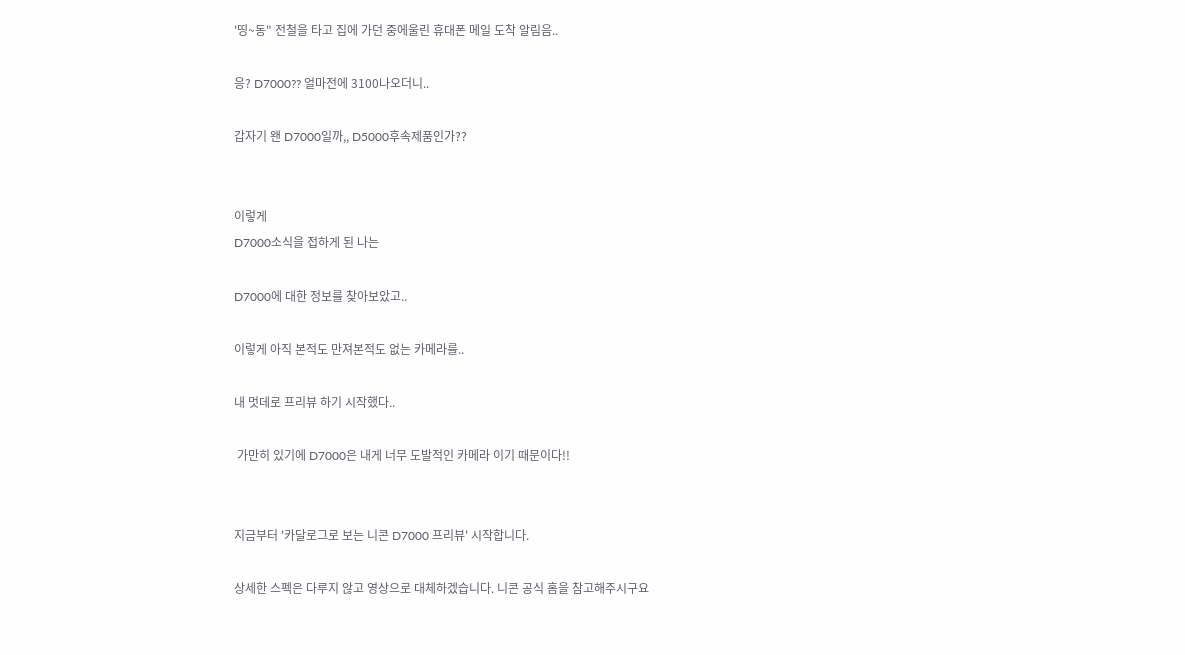'띵~동" 전철을 타고 집에 가던 중에울린 휴대폰 메일 도착 알림음..

응? D7000?? 얼마전에 3100나오더니..

갑자기 왠 D7000일까,, D5000후속제품인가??


이렇게
D7000소식을 접하게 된 나는

D7000에 대한 정보를 찾아보았고..

이렇게 아직 본적도 만져본적도 없는 카메라를..

내 멋데로 프리뷰 하기 시작했다..

 가만히 있기에 D7000은 내게 너무 도발적인 카메라 이기 때문이다!!


지금부터 '카달로그로 보는 니콘 D7000 프리뷰' 시작합니다.

상세한 스펙은 다루지 않고 영상으로 대체하겠습니다. 니콘 공식 홈을 참고해주시구요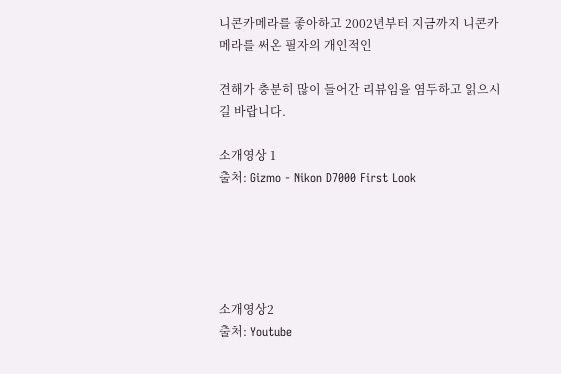니콘카메라를 좋아하고 2002년부터 지금까지 니콘카메라를 써온 필자의 개인적인

견해가 충분히 많이 들어간 리뷰임을 염두하고 읽으시길 바랍니다.

소개영상 1
출처: Gizmo - Nikon D7000 First Look





소개영상2
출처: Youtube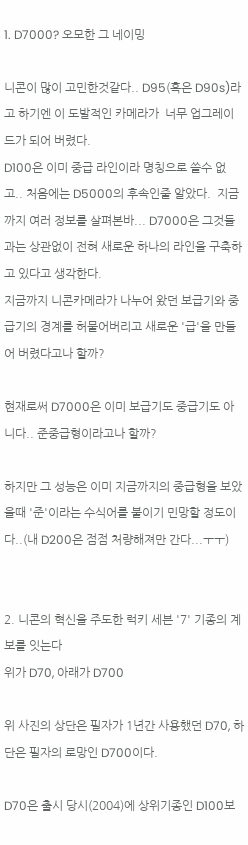1. D7000? 오모한 그 네이밍

니콘이 많이 고민한것같다.. D95(혹은 D90s)라고 하기엔 이 도발적인 카메라가  너무 업그레이드가 되어 버렸다.
D100은 이미 중급 라인이라 명칭으로 쓸수 없고.. 처음에는 D5000의 후속인줄 알았다.  지금까지 여러 정보를 살펴본바... D7000은 그것들과는 상관없이 전혀 새로운 하나의 라인을 구축하고 있다고 생각한다.
지금까지 니콘카메라가 나누어 왔던 보급기와 중급기의 경계를 허물어버리고 새로운 '급'을 만들어 버렸다고나 할까?

현재로써 D7000은 이미 보급기도 중급기도 아니다.. 준중급형이라고나 할까?

하지만 그 성능은 이미 지금까지의 중급형을 보았을때 '준'이라는 수식어를 붙이기 민망할 정도이다..(내 D200은 점점 처량해져만 간다...ㅜㅜ)


2. 니콘의 혁신을 주도한 럭키 세븐 '7' 기종의 계보를 잇는다
위가 D70, 아래가 D700

위 사진의 상단은 필자가 1년간 사용했던 D70, 하단은 필자의 로망인 D700이다.

D70은 출시 당시(2004)에 상위기종인 D100보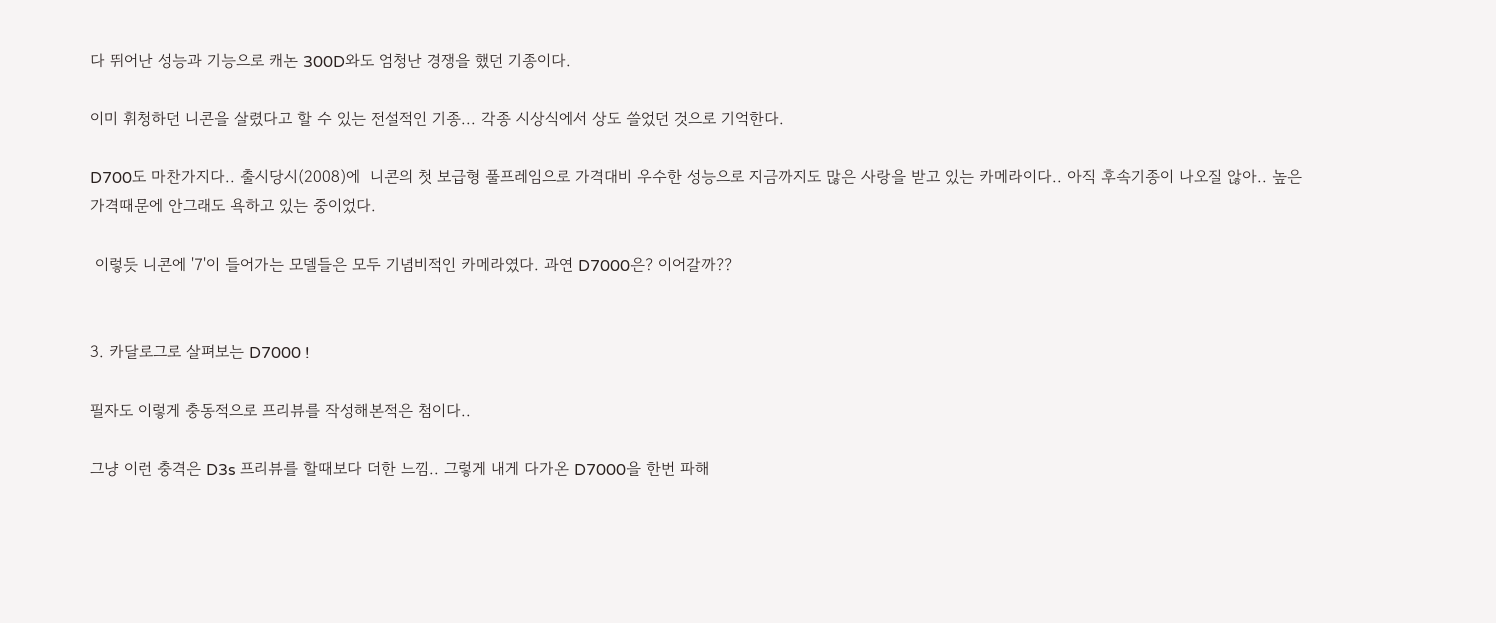다 뛰어난 성능과 기능으로 캐논 300D와도 엄청난 경쟁을 했던 기종이다.

이미 휘청하던 니콘을 살렸다고 할 수 있는 전설적인 기종... 각종 시상식에서 상도 쓸었던 것으로 기억한다.

D700도 마찬가지다.. 출시당시(2008)에  니콘의 첫 보급형 풀프레임으로 가격대비 우수한 성능으로 지금까지도 많은 사랑을 받고 있는 카메라이다.. 아직 후속기종이 나오질 않아.. 높은 가격때문에 안그래도 욕하고 있는 중이었다.

 이렇듯 니콘에 '7'이 들어가는 모델들은 모두 기념비적인 카메라였다. 과연 D7000은? 이어갈까??


3. 카달로그로 살펴보는 D7000 !

필자도 이렇게 충동적으로 프리뷰를 작성해본적은 첨이다..

그냥 이런 충격은 D3s 프리뷰를 할때보다 더한 느낌.. 그렇게 내게 다가온 D7000을 한번 파해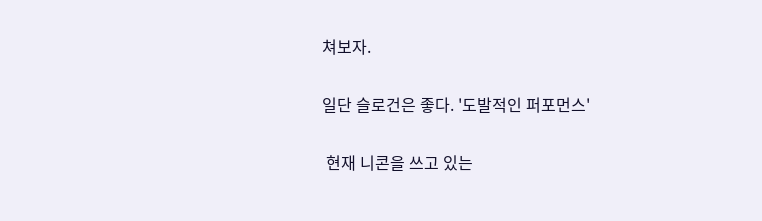쳐보자.

일단 슬로건은 좋다. '도발적인 퍼포먼스'

 현재 니콘을 쓰고 있는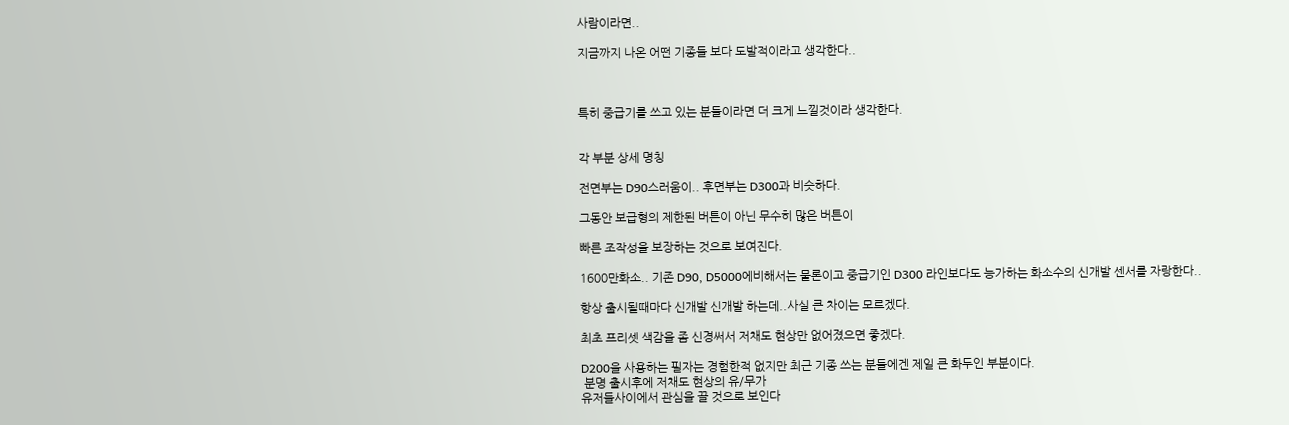사람이라면..

지금까지 나온 어떤 기종들 보다 도발적이라고 생각한다..



특히 중급기를 쓰고 있는 분들이라면 더 크게 느낄것이라 생각한다.


각 부분 상세 명칭

전면부는 D90스러움이.. 후면부는 D300과 비슷하다.

그동안 보급형의 제한된 버튼이 아닌 무수히 많은 버튼이

빠른 조작성을 보장하는 것으로 보여진다.

1600만화소.. 기존 D90, D5000에비해서는 물론이고 중급기인 D300 라인보다도 능가하는 화소수의 신개발 센서를 자랑한다..

항상 출시될때마다 신개발 신개발 하는데..사실 큰 차이는 모르겠다.

최초 프리셋 색감을 좀 신경써서 저채도 현상만 없어졌으면 좋겠다.

D200을 사용하는 필자는 경험한적 없지만 최근 기종 쓰는 분들에겐 제일 큰 화두인 부분이다.
 분명 출시후에 저채도 현상의 유/무가
유저들사이에서 관심을 끌 것으로 보인다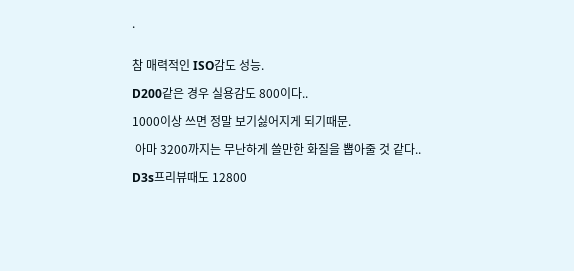.


참 매력적인 ISO감도 성능.

D200같은 경우 실용감도 800이다..

1000이상 쓰면 정말 보기싫어지게 되기때문.

 아마 3200까지는 무난하게 쓸만한 화질을 뽑아줄 것 같다..

D3s프리뷰때도 12800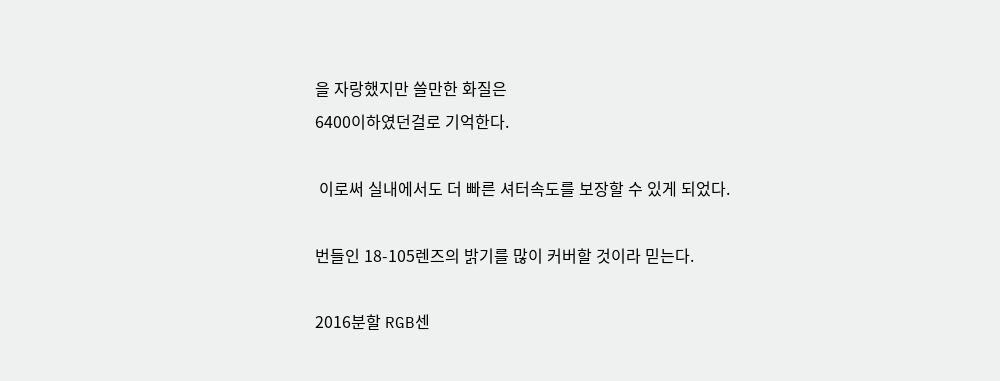을 자랑했지만 쓸만한 화질은
6400이하였던걸로 기억한다.

 이로써 실내에서도 더 빠른 셔터속도를 보장할 수 있게 되었다.

번들인 18-105렌즈의 밝기를 많이 커버할 것이라 믿는다.

2016분할 RGB센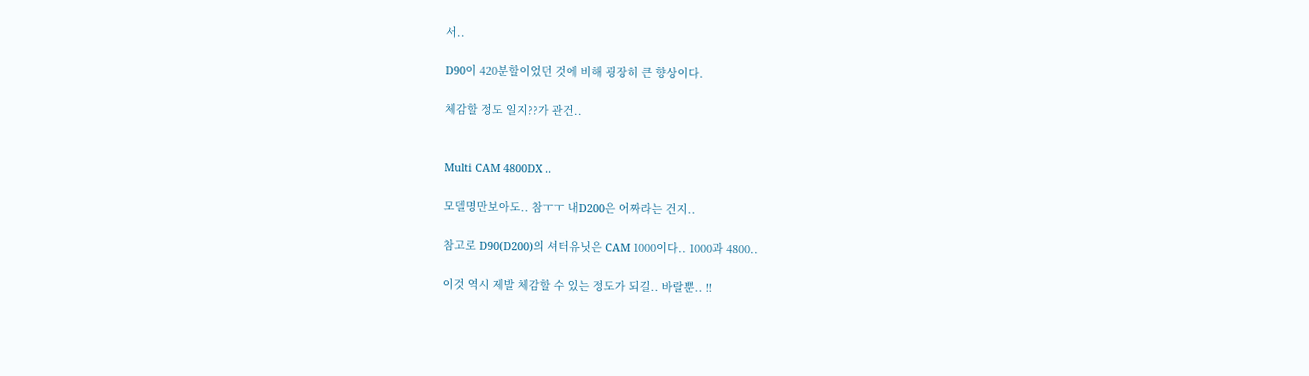서..

D90이 420분할이었던 것에 비해 굉장히 큰 향상이다.

체감할 정도 일지??가 관건..


Multi CAM 4800DX ..

모델명만보아도.. 참ㅜㅜ 내D200은 어짜라는 건지..

참고로 D90(D200)의 셔터유닛은 CAM 1000이다.. 1000과 4800..

이것 역시 제발 체감할 수 있는 정도가 되길.. 바랄뿐.. !!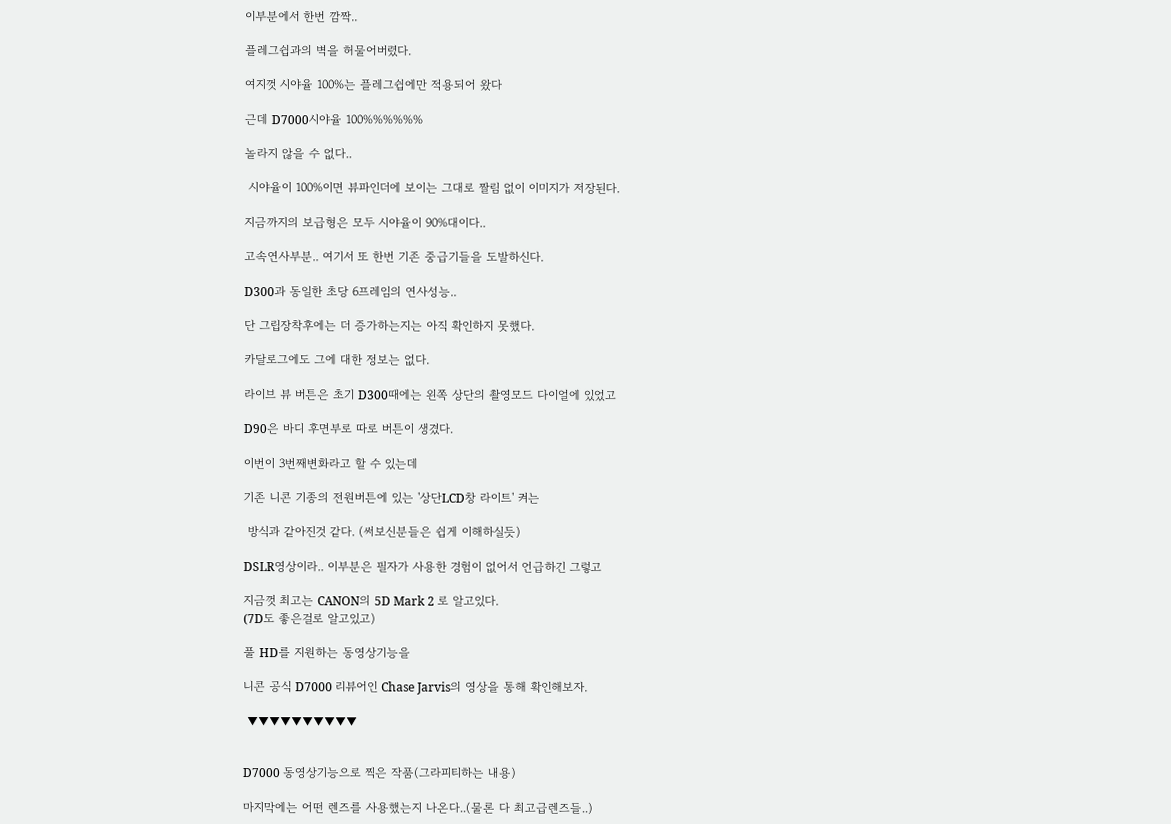이부분에서 한번 깜짝..

플레그쉽과의 벽을 허물어버렸다.

여지껏 시야율 100%는 플레그쉽에만 적용되어 왔다

근데 D7000시야율 100%%%%%%

놀라지 않을 수 없다..

 시야율이 100%이면 뷰파인더에 보이는 그대로 짤림 없이 이미지가 저장된다.

지금까지의 보급형은 모두 시야율이 90%대이다..

고속연사부분.. 여기서 또 한번 기존 중급기들을 도발하신다.

D300과 동일한 초당 6프레임의 연사성능..

단 그립장착후에는 더 증가하는지는 아직 확인하지 못했다.

카달로그에도 그에 대한 정보는 없다.

라이브 뷰 버튼은 초기 D300때에는 왼쪽 상단의 촬영모드 다이얼에 있었고

D90은 바디 후면부로 따로 버튼이 생겼다.

이번이 3번째변화라고 할 수 있는데

기존 니콘 기종의 전원버튼에 있는 '상단LCD창 라이트' 켜는

 방식과 같아진것 같다. (써보신분들은 쉽게 이해하실듯)

DSLR영상이라.. 이부분은 필자가 사용한 경험이 없어서 언급하긴 그렇고

지금껏 최고는 CANON의 5D Mark 2 로 알고있다.
(7D도 좋은걸로 알고있고)

풀 HD를 지원하는 동영상기능을

니콘 공식 D7000 리뷰어인 Chase Jarvis의 영상을 통해 확인해보자.

 ▼▼▼▼▼▼▼▼▼▼


D7000 동영상기능으로 찍은 작품(그라피티하는 내용)

마지막에는 어떤 렌즈를 사용했는지 나온다..(물론 다 최고급렌즈들..)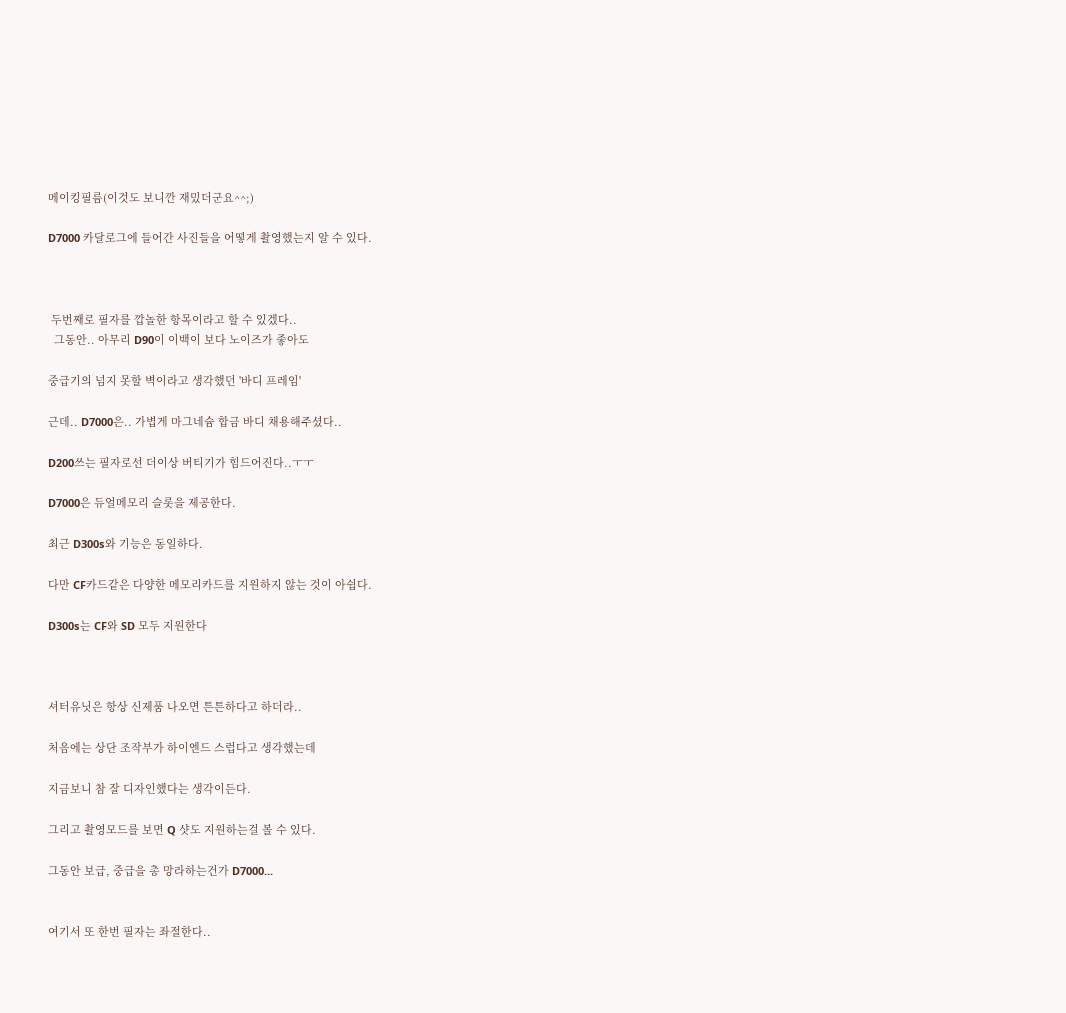메이킹필름(이것도 보니깐 재밌더군요^^;)

D7000 카달로그에 들어간 사진들을 어떻게 촬영했는지 알 수 있다.



 두번째로 필자를 깝놀한 항목이라고 할 수 있겠다..
  그동안.. 아무리 D90이 이백이 보다 노이즈가 좋아도

중급기의 넘지 못할 벽이라고 생각했던 '바디 프레임'

근데.. D7000은.. 가볍게 마그네슘 합금 바디 채용해주셨다..

D200쓰는 필자로선 더이상 버티기가 힘드어진다..ㅜㅜ

D7000은 듀얼메모리 슬롯을 제공한다.

최근 D300s와 기능은 동일하다.

다만 CF카드같은 다양한 메모리카드를 지원하지 않는 것이 아쉽다.

D300s는 CF와 SD 모두 지원한다



셔터유닛은 항상 신제품 나오면 튼튼하다고 하더라..

처음에는 상단 조작부가 하이엔드 스럽다고 생각했는데

지금보니 참 잘 디자인했다는 생각이든다.

그리고 촬영모드를 보면 Q 샷도 지원하는걸 볼 수 있다.

그동안 보급, 중급을 총 망라하는건가 D7000...


여기서 또 한번 필자는 좌절한다..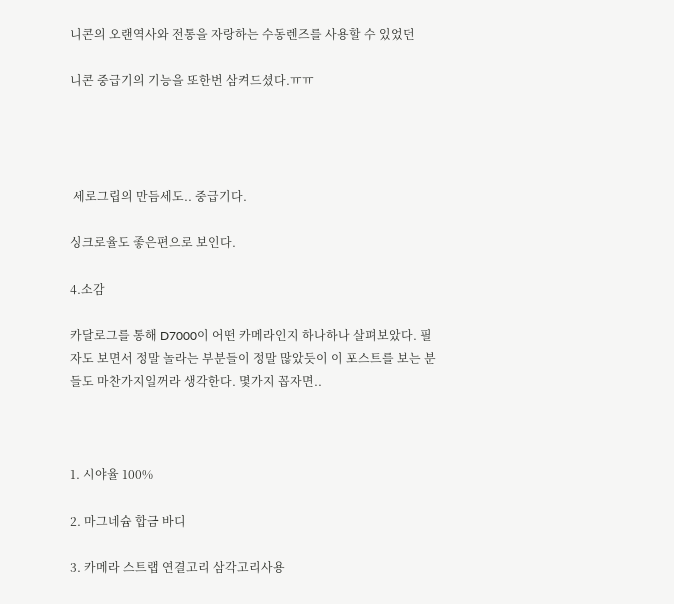니콘의 오랜역사와 전통을 자랑하는 수동렌즈를 사용할 수 있었던

니콘 중급기의 기능을 또한번 삼켜드셨다.ㅠㅠ




 세로그립의 만듬세도.. 중급기다.

싱크로율도 좋은편으로 보인다.

4.소감

카달로그를 통해 D7000이 어떤 카메라인지 하나하나 살펴보았다. 필자도 보면서 정말 놀라는 부분들이 정말 많았듯이 이 포스트를 보는 분들도 마찬가지일꺼라 생각한다. 몇가지 꼽자면..



1. 시야율 100%

2. 마그네슘 합금 바디

3. 카메라 스트랩 연결고리 삼각고리사용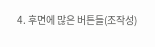4. 후면에 많은 버튼들(조작성)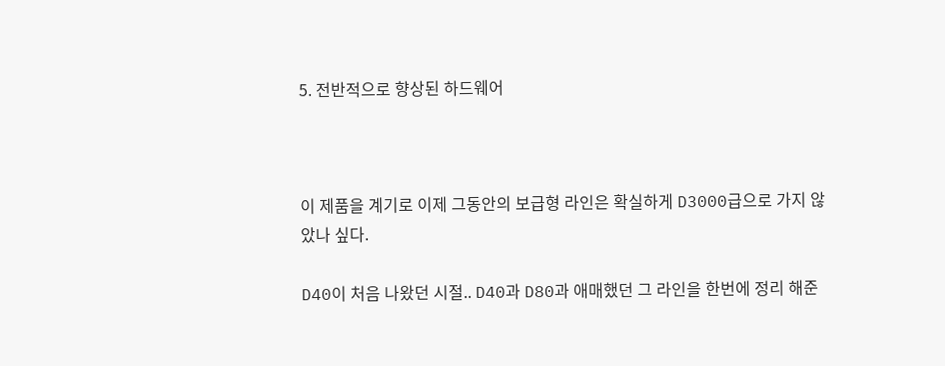5. 전반적으로 향상된 하드웨어



이 제품을 계기로 이제 그동안의 보급형 라인은 확실하게 D3000급으로 가지 않았나 싶다.

D40이 처음 나왔던 시절.. D40과 D80과 애매했던 그 라인을 한번에 정리 해준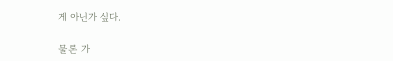게 아닌가 싶다.

물론 가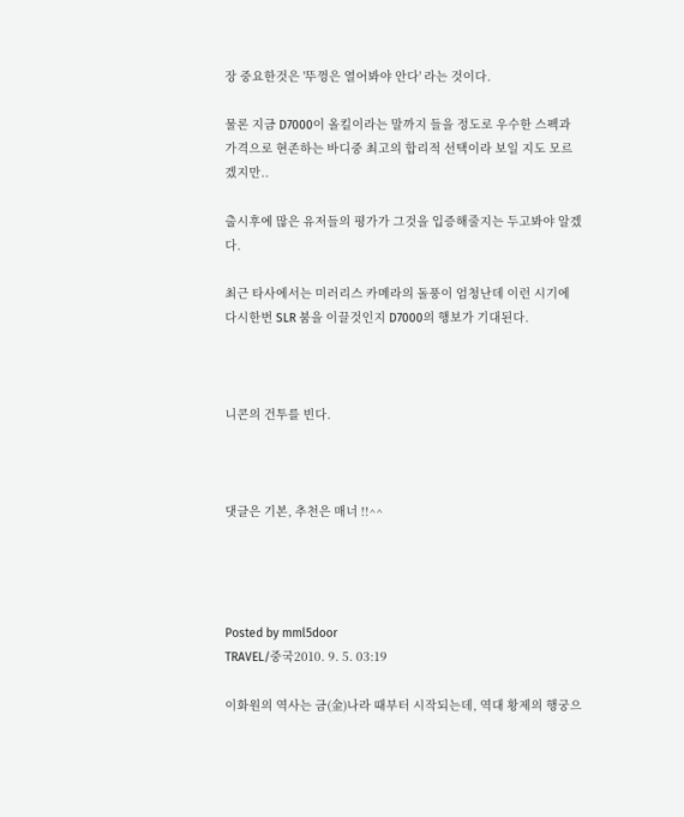장 중요한것은 '뚜껑은 열어봐야 안다' 라는 것이다.

물론 지금 D7000이 올킬이라는 말까지 들을 정도로 우수한 스펙과 가격으로 현존하는 바디중 최고의 합리적 선택이라 보일 지도 모르겠지만..

출시후에 많은 유저들의 평가가 그것을 입증해줄지는 두고봐야 알겠다.

최근 타사에서는 미러리스 카메라의 돌풍이 엄청난데 이런 시기에 다시한번 SLR 붐을 이끌것인지 D7000의 행보가 기대된다.



니콘의 건투를 빈다.



댓글은 기본, 추천은 매너 !!^^




Posted by mml5door
TRAVEL/중국2010. 9. 5. 03:19

이화원의 역사는 금(金)나라 때부터 시작되는데, 역대 황제의 행궁으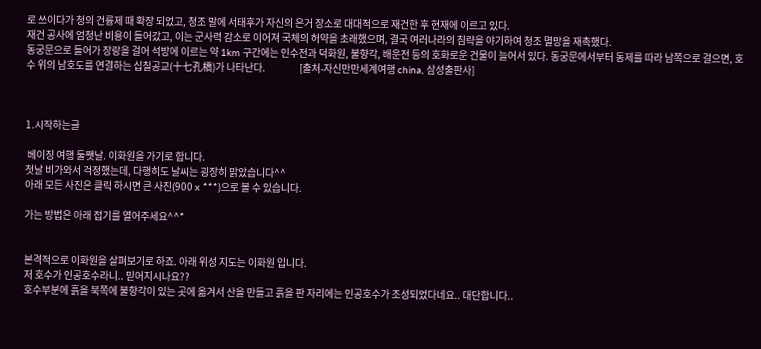로 쓰이다가 청의 건륭제 때 확장 되었고, 청조 말에 서태후가 자신의 은거 장소로 대대적으로 재건한 후 현재에 이르고 있다.
재건 공사에 엄청난 비용이 들어갔고, 이는 군사력 감소로 이어져 국체의 허약을 초래했으며, 결국 여러나라의 침략을 야기하여 청조 멸망을 재촉했다.
동궁문으로 들어가 장랑을 걸어 석방에 이르는 약 1km 구간에는 인수전과 덕화원, 불향각, 배운전 등의 호화로운 건물이 늘어서 있다. 동궁문에서부터 동제를 따라 남쪽으로 걸으면, 호수 위의 남호도를 연결하는 십칠공교(十七孔橋)가 나타난다.                 [출처-자신만만세계여행 china, 삼성출판사]



1.시작하는글

 베이징 여행 둘쨋날. 이화원을 가기로 합니다.
첫날 비가와서 걱정했는데, 다행히도 날씨는 굉장히 맑았습니다^^
아래 모든 사진은 클릭 하시면 큰 사진(900 x ***)으로 볼 수 있습니다.

가는 방법은 아래 접기를 열어주세요^^*


본격적으로 이화원을 살펴보기로 하죠. 아래 위성 지도는 이화원 입니다.
저 호수가 인공호수라니.. 믿어지시나요??
호수부분에 흙을 북쪽에 불향각이 있는 곳에 옮겨서 산을 만들고 흙을 판 자리에는 인공호수가 조성되었다네요.. 대단합니다..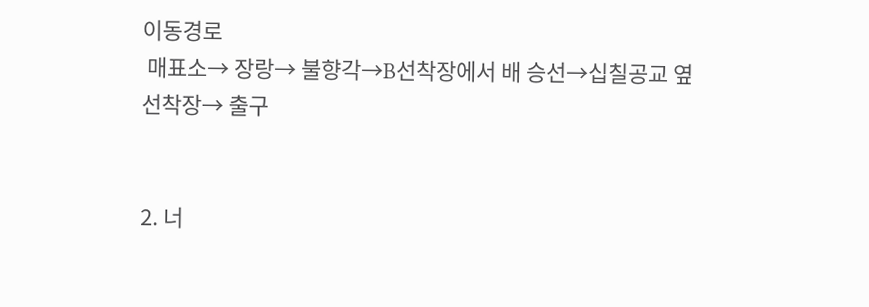이동경로
 매표소→ 장랑→ 불향각→B선착장에서 배 승선→십칠공교 옆 선착장→ 출구


2. 너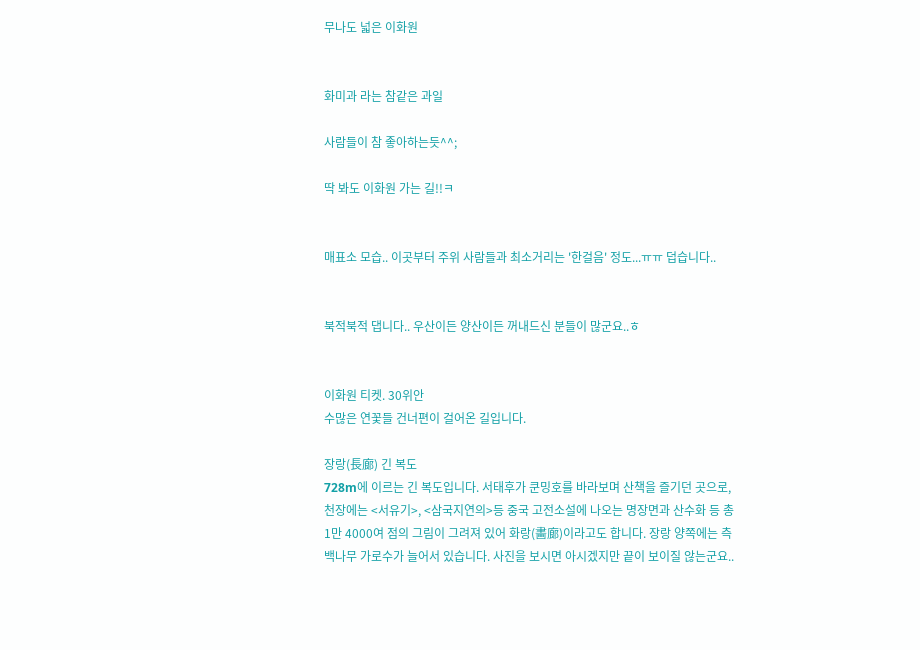무나도 넓은 이화원


화미과 라는 참같은 과일

사람들이 참 좋아하는듯^^;

딱 봐도 이화원 가는 길!!ㅋ


매표소 모습.. 이곳부터 주위 사람들과 최소거리는 '한걸음' 정도...ㅠㅠ 덥습니다..


북적북적 댑니다.. 우산이든 양산이든 꺼내드신 분들이 많군요..ㅎ


이화원 티켓. 30위안
수많은 연꽃들 건너편이 걸어온 길입니다.

장랑(長廊) 긴 복도
728m에 이르는 긴 복도입니다. 서태후가 쿤밍호를 바라보며 산책을 즐기던 곳으로, 천장에는 <서유기>, <삼국지연의>등 중국 고전소설에 나오는 명장면과 산수화 등 총 1만 4000여 점의 그림이 그려져 있어 화랑(畵廊)이라고도 합니다. 장랑 양쪽에는 측백나무 가로수가 늘어서 있습니다. 사진을 보시면 아시겠지만 끝이 보이질 않는군요..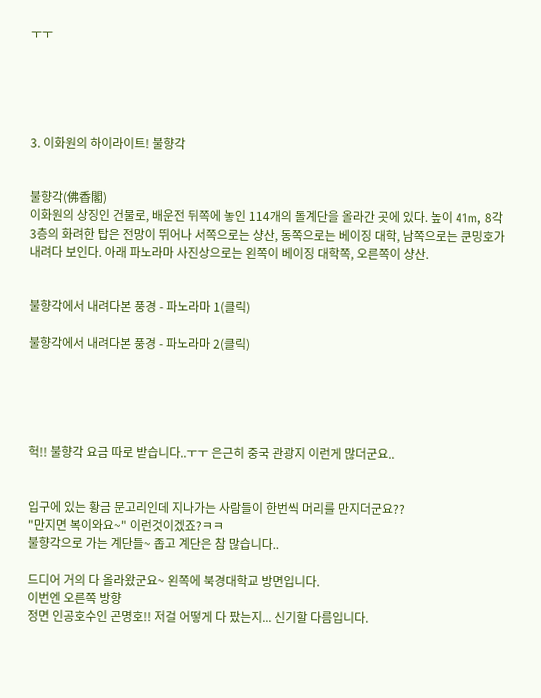ㅜㅜ





3. 이화원의 하이라이트! 불향각


불향각(佛香閣)
이화원의 상징인 건물로, 배운전 뒤쪽에 놓인 114개의 돌계단을 올라간 곳에 있다. 높이 41m, 8각 3층의 화려한 탑은 전망이 뛰어나 서쪽으로는 샹산, 동쪽으로는 베이징 대학, 남쪽으로는 쿤밍호가 내려다 보인다. 아래 파노라마 사진상으로는 왼쪽이 베이징 대학쪽, 오른쪽이 샹산.


불향각에서 내려다본 풍경 - 파노라마 1(클릭)

불향각에서 내려다본 풍경 - 파노라마 2(클릭)





헉!! 불향각 요금 따로 받습니다..ㅜㅜ 은근히 중국 관광지 이런게 많더군요..


입구에 있는 황금 문고리인데 지나가는 사람들이 한번씩 머리를 만지더군요??
"만지면 복이와요~" 이런것이겠죠?ㅋㅋ
불향각으로 가는 계단들~ 좁고 계단은 참 많습니다..

드디어 거의 다 올라왔군요~ 왼쪽에 북경대학교 방면입니다.
이번엔 오른쪽 방향
정면 인공호수인 곤명호!! 저걸 어떻게 다 팠는지... 신기할 다름입니다.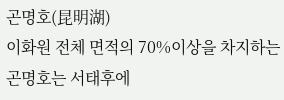곤명호(昆明湖)
이화원 전체 면적의 70%이상을 차지하는 곤명호는 서태후에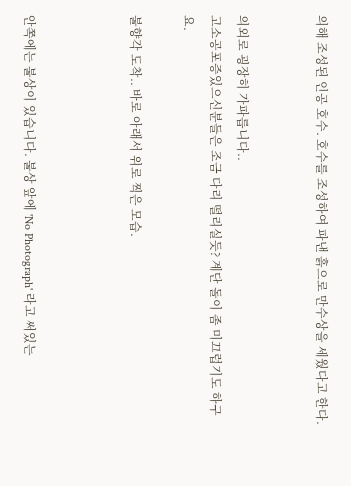의해 조성된 인공 호수. 호수를 조성하여 파낸 흙으로 만수상을 세웠다고 한다.


의외로 굉장히 가파릅니다..
고소공포증있으신분들은 조금 다리 떨리실듯? 계단 돌이 좀 미끄럽기도 하구요.

불향각 도착.. 바로 아래서 위로 찍은 모습.



안쪽에는 불상이 있습니다. 불상 앞에 'No Photograph' 라고 써있는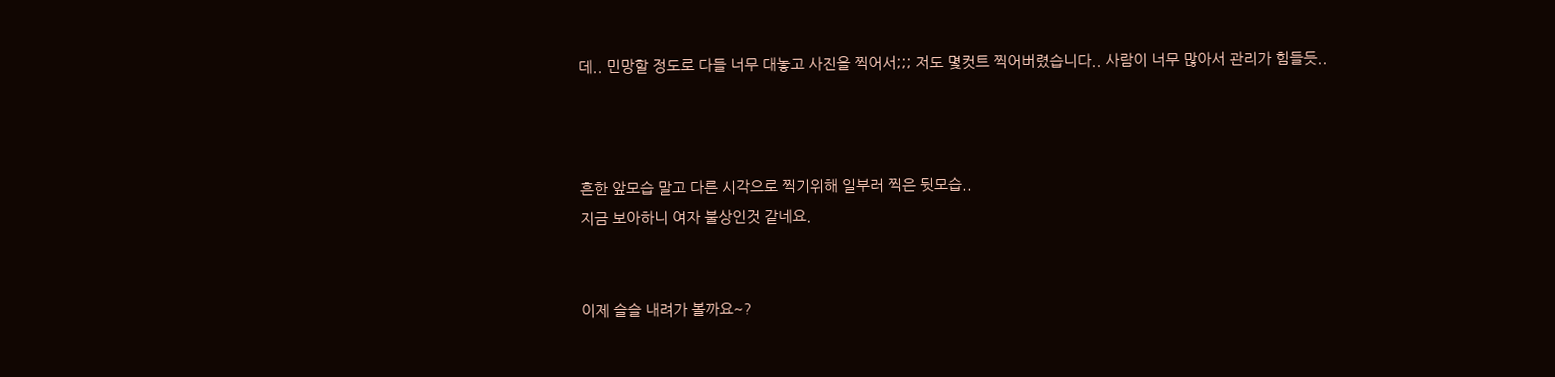데.. 민망할 정도로 다들 너무 대놓고 사진을 찍어서;;; 저도 몇컷트 찍어버렸습니다.. 사람이 너무 많아서 관리가 힘들듯..



흔한 앞모습 말고 다른 시각으로 찍기위해 일부러 찍은 뒷모습..
지금 보아하니 여자 불상인것 같네요.


이제 슬슬 내려가 볼까요~?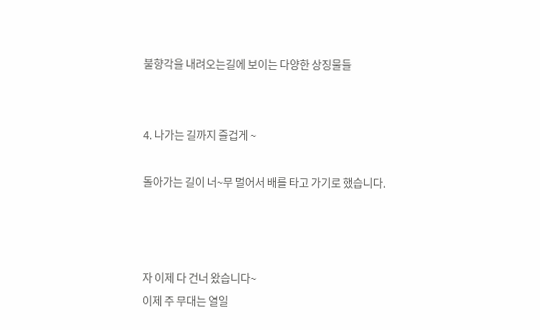불향각을 내려오는길에 보이는 다양한 상징물들


4. 나가는 길까지 즐겁게 ~

돌아가는 길이 너~무 멀어서 배를 타고 가기로 했습니다.



자 이제 다 건너 왔습니다~
이제 주 무대는 열일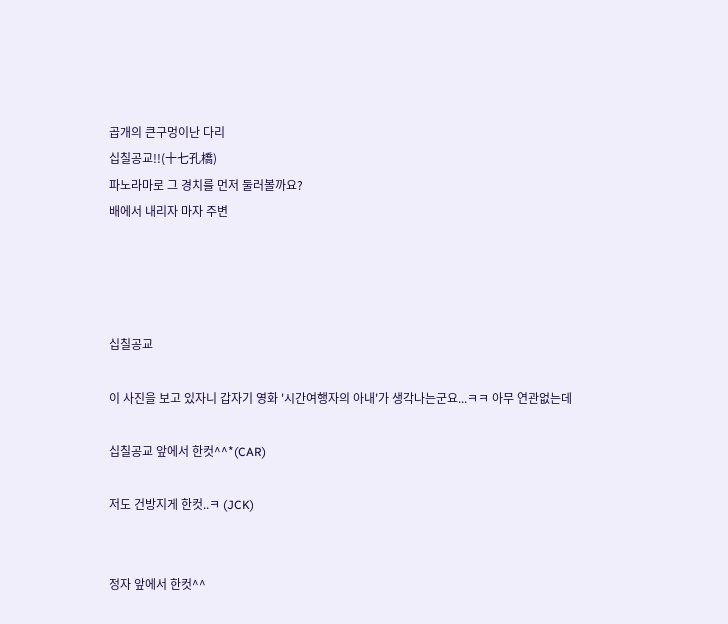곱개의 큰구멍이난 다리
십칠공교!!(十七孔橋)
파노라마로 그 경치를 먼저 둘러볼까요?
배에서 내리자 마자 주변




십칠공교

이 사진을 보고 있자니 갑자기 영화 '시간여행자의 아내'가 생각나는군요...ㅋㅋ 아무 연관없는데

십칠공교 앞에서 한컷^^*(CAR)

저도 건방지게 한컷..ㅋ (JCK)


정자 앞에서 한컷^^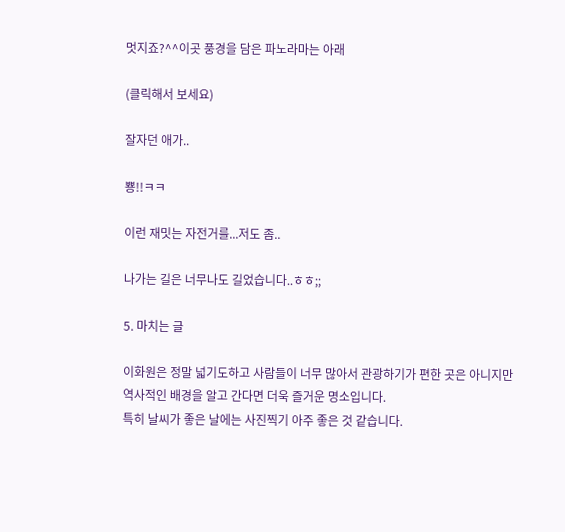멋지죠?^^이곳 풍경을 담은 파노라마는 아래

(클릭해서 보세요)

잘자던 애가..

뿅!!ㅋㅋ

이런 재밋는 자전거를...저도 좀..

나가는 길은 너무나도 길었습니다..ㅎㅎ;;

5. 마치는 글

이화원은 정말 넓기도하고 사람들이 너무 많아서 관광하기가 편한 곳은 아니지만 역사적인 배경을 알고 간다면 더욱 즐거운 명소입니다.
특히 날씨가 좋은 날에는 사진찍기 아주 좋은 것 같습니다.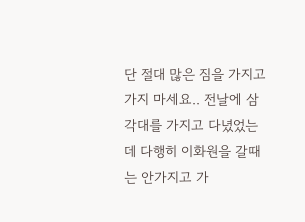단 절대 많은 짐을 가지고 가지 마세요.. 전날에 삼각대를 가지고 다녔었는데 다행히 이화원을 갈때는 안가지고 가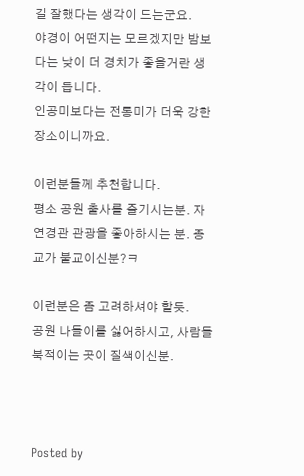길 잘했다는 생각이 드는군요.
야경이 어떤지는 모르겠지만 밤보다는 낮이 더 경치가 좋을거란 생각이 듭니다.
인공미보다는 전통미가 더욱 강한 장소이니까요.

이런분들께 추천합니다.
평소 공원 출사를 즐기시는분. 자연경관 관광을 좋아하시는 분. 종교가 불교이신분?ㅋ

이런분은 좀 고려하셔야 할듯.
공원 나들이를 싫어하시고, 사람들 북적이는 곳이 질색이신분.



Posted by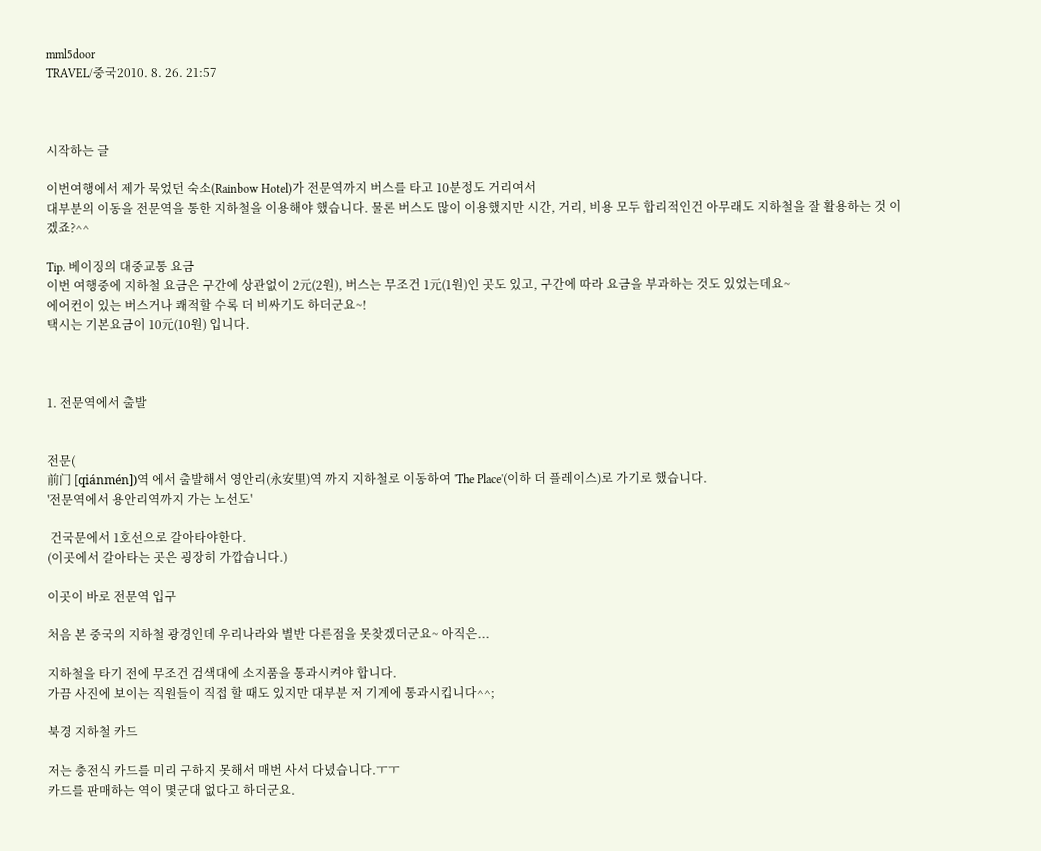mml5door
TRAVEL/중국2010. 8. 26. 21:57



시작하는 글

이번여행에서 제가 묵었던 숙소(Rainbow Hotel)가 전문역까지 버스를 타고 10분정도 거리여서
대부분의 이동을 전문역을 통한 지하철을 이용해야 했습니다. 물론 버스도 많이 이용했지만 시간, 거리, 비용 모두 합리적인건 아무래도 지하철을 잘 활용하는 것 이겠죠?^^

Tip. 베이징의 대중교통 요금
이번 여행중에 지하철 요금은 구간에 상관없이 2元(2원), 버스는 무조건 1元(1원)인 곳도 있고, 구간에 따라 요금을 부과하는 것도 있었는데요~
에어컨이 있는 버스거나 쾌적할 수록 더 비싸기도 하더군요~!
택시는 기본요금이 10元(10원) 입니다.



1. 전문역에서 출발


전문(
前门 [qiánmén])역 에서 출발해서 영안리(永安里)역 까지 지하철로 이동하여 'The Place'(이하 더 플레이스)로 가기로 했습니다.
'전문역에서 용안리역까지 가는 노선도'

 건국문에서 1호선으로 갈아타야한다.
(이곳에서 갈아타는 곳은 굉장히 가깝습니다.)

이곳이 바로 전문역 입구

처음 본 중국의 지하철 광경인데 우리나라와 별반 다른점을 못찾겠더군요~ 아직은...

지하철을 타기 전에 무조건 검색대에 소지품을 통과시켜야 합니다.
가끔 사진에 보이는 직원들이 직접 할 때도 있지만 대부분 저 기계에 통과시킵니다^^;

북경 지하철 카드

저는 충전식 카드를 미리 구하지 못해서 매번 사서 다녔습니다.ㅜㅜ
카드를 판매하는 역이 몇군대 없다고 하더군요.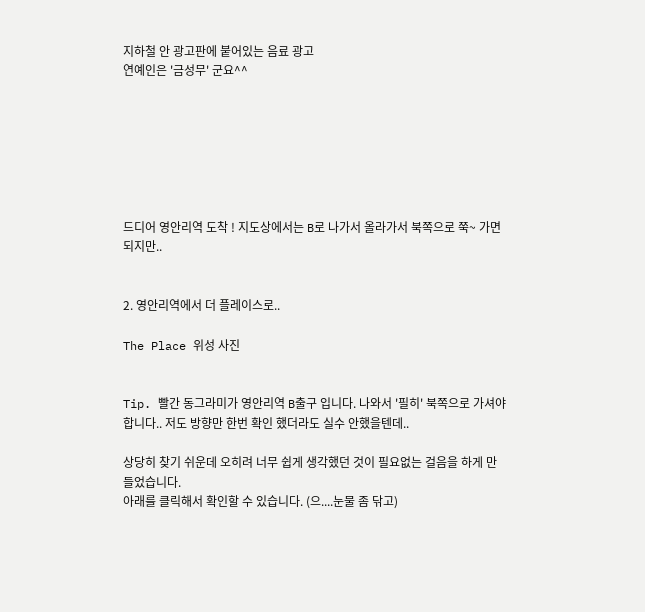지하철 안 광고판에 붙어있는 음료 광고
연예인은 '금성무' 군요^^







드디어 영안리역 도착 ! 지도상에서는 B로 나가서 올라가서 북쪽으로 쭉~ 가면 되지만..


2. 영안리역에서 더 플레이스로..

The Place 위성 사진


Tip. 빨간 동그라미가 영안리역 B출구 입니다. 나와서 '필히' 북쪽으로 가셔야 합니다.. 저도 방향만 한번 확인 했더라도 실수 안했을텐데..

상당히 찾기 쉬운데 오히려 너무 쉽게 생각했던 것이 필요없는 걸음을 하게 만들었습니다.
아래를 클릭해서 확인할 수 있습니다. (으....눈물 좀 닦고)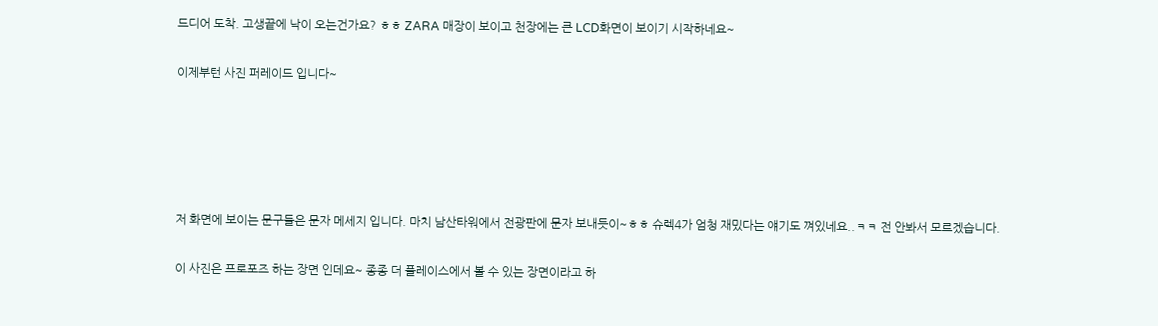드디어 도착. 고생끝에 낙이 오는건가요? ㅎㅎ ZARA 매장이 보이고 천장에는 큰 LCD화면이 보이기 시작하네요~

이제부턴 사진 퍼레이드 입니다~





저 화면에 보이는 문구들은 문자 메세지 입니다. 마치 남산타워에서 전광판에 문자 보내듯이~ㅎㅎ 슈렉4가 엄청 재밌다는 얘기도 껴있네요..ㅋㅋ 전 안봐서 모르겠습니다.

이 사진은 프로포즈 하는 장면 인데요~ 종종 더 플레이스에서 볼 수 있는 장면이라고 하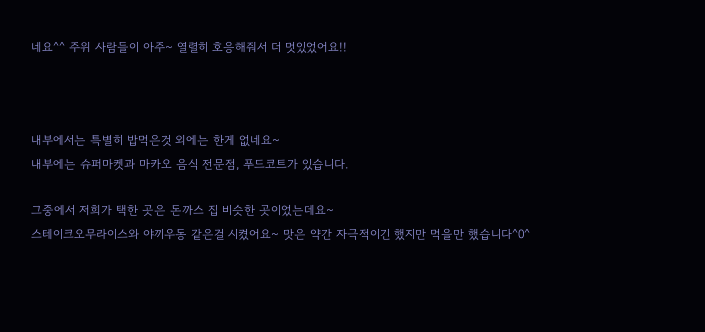네요^^ 주위 사람들이 아주~ 열렬히 호응해줘서 더 멋있었어요!!



내부에서는 특별히 밥먹은것 외에는 한게 없네요~
내부에는 슈퍼마켓과 마카오 음식 전문점, 푸드코트가 있습니다.

그중에서 저희가 택한 곳은 돈까스 집 비슷한 곳이었는데요~
스테이크오무라이스와 야끼우동 같은걸 시켰어요~ 맛은 약간 자극적이긴 했지만 먹을만 했습니다^0^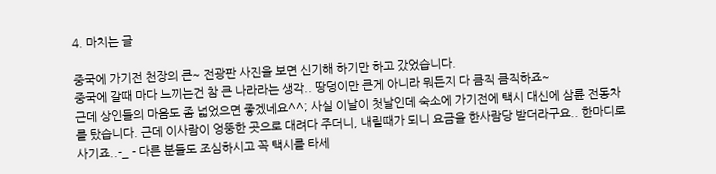4. 마치는 글

중국에 가기전 천장의 큰~ 전광판 사진을 보면 신기해 하기만 하고 갔었습니다.
중국에 갈때 마다 느끼는건 참 큰 나라라는 생각.. 땅덩이만 큰게 아니라 뭐든지 다 큼직 큼직하죠~
근데 상인들의 마음도 좀 넓었으면 좋겠네요^^; 사실 이날이 첫날인데 숙소에 가기전에 택시 대신에 삼륜 전동차를 탔습니다. 근데 이사람이 엉뚱한 곳으로 대려다 주더니, 내릴때가 되니 요금을 한사람당 받더라구요.. 한마디로 사기죠..-_ - 다른 분들도 조심하시고 꼭 택시를 타세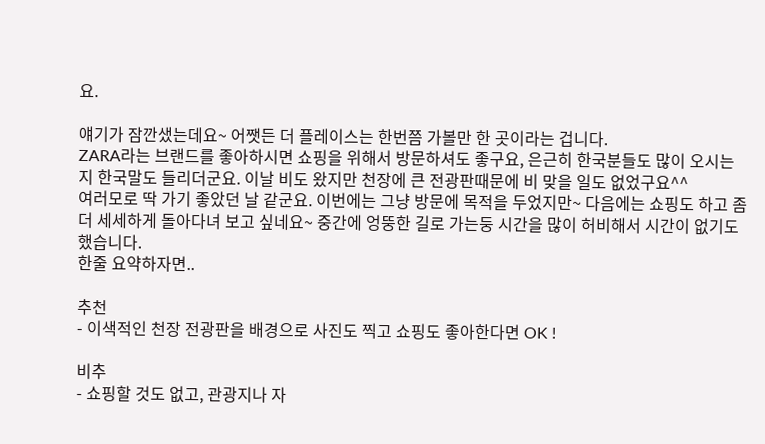요.

얘기가 잠깐샜는데요~ 어쨋든 더 플레이스는 한번쯤 가볼만 한 곳이라는 겁니다.
ZARA라는 브랜드를 좋아하시면 쇼핑을 위해서 방문하셔도 좋구요, 은근히 한국분들도 많이 오시는지 한국말도 들리더군요. 이날 비도 왔지만 천장에 큰 전광판때문에 비 맞을 일도 없었구요^^
여러모로 딱 가기 좋았던 날 같군요. 이번에는 그냥 방문에 목적을 두었지만~ 다음에는 쇼핑도 하고 좀더 세세하게 돌아다녀 보고 싶네요~ 중간에 엉뚱한 길로 가는둥 시간을 많이 허비해서 시간이 없기도 했습니다.
한줄 요약하자면..

추천
- 이색적인 천장 전광판을 배경으로 사진도 찍고 쇼핑도 좋아한다면 OK !

비추
- 쇼핑할 것도 없고, 관광지나 자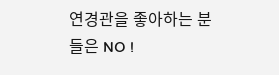연경관을 좋아하는 분들은 NO !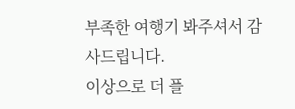부족한 여행기 봐주셔서 감사드립니다.
이상으로 더 플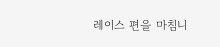레이스 편을 마침니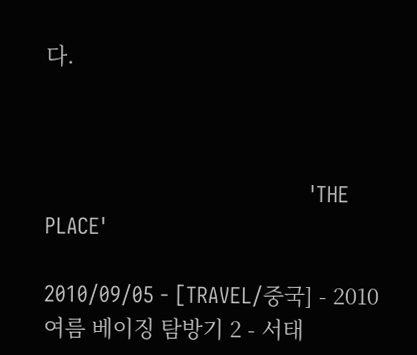다.



                                            'THE PLACE'

2010/09/05 - [TRAVEL/중국] - 2010 여름 베이징 탐방기 2 - 서태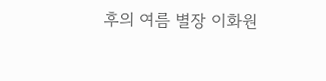후의 여름 별장 이화원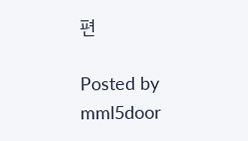편

Posted by mml5door